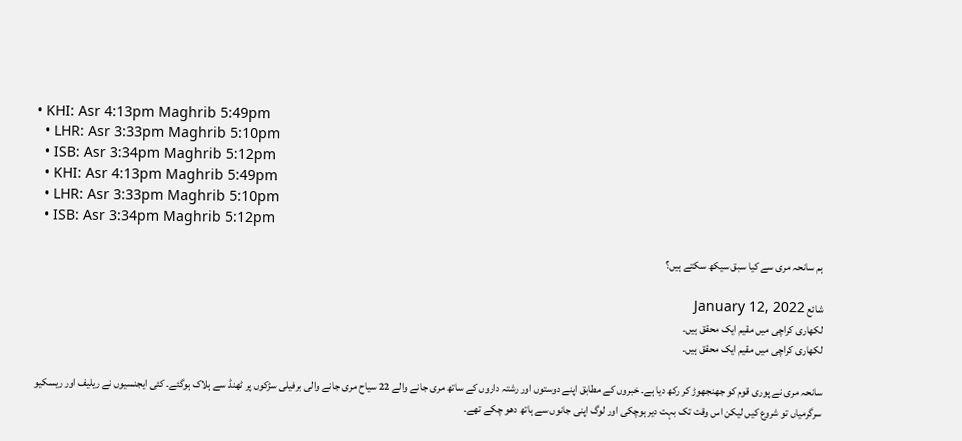• KHI: Asr 4:13pm Maghrib 5:49pm
  • LHR: Asr 3:33pm Maghrib 5:10pm
  • ISB: Asr 3:34pm Maghrib 5:12pm
  • KHI: Asr 4:13pm Maghrib 5:49pm
  • LHR: Asr 3:33pm Maghrib 5:10pm
  • ISB: Asr 3:34pm Maghrib 5:12pm

ہم سانحہ مری سے کیا سبق سیکھ سکتے ہیں؟

شائع January 12, 2022
لکھاری کراچی میں مقیم ایک محقق ہیں۔
لکھاری کراچی میں مقیم ایک محقق ہیں۔

سانحہ مری نے پوری قوم کو جھنجھوڑ کر رکھ دیا ہے۔ خبروں کے مطابق اپنے دوستوں اور رشتہ داروں کے ساتھ مری جانے والے 22 سیاح مری جانے والی برفیلی سڑکوں پر ٹھنڈ سے ہلاک ہوگئے۔ کئی ایجنسیوں نے ریلیف اور ریسکیو سرگرمیاں تو شروع کیں لیکن اس وقت تک بہت دیر ہوچکی اور لوگ اپنی جانوں سے ہاتھ دھو چکے تھے۔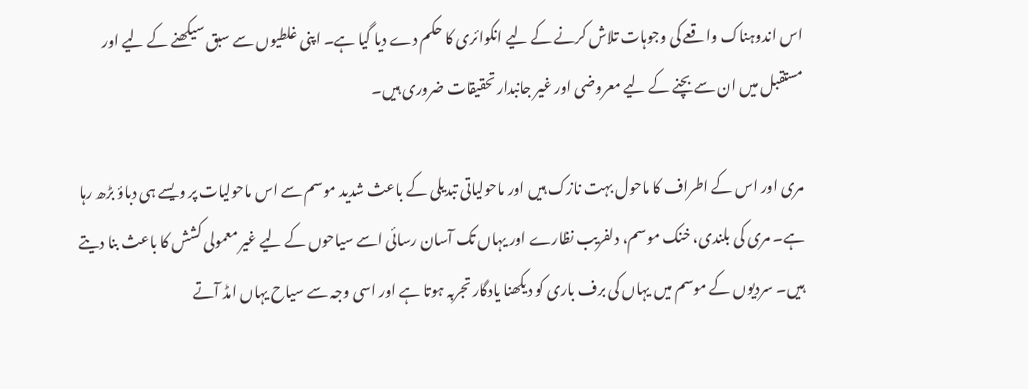اس اندوہناک واقعے کی وجوہات تلاش کرنے کے لیے انکوائری کا حکم دے دیا گیا ہے۔ اپنی غلطیوں سے سبق سیکھنے کے لیے اور مستقبل میں ان سے بچنے کے لیے معروضی اور غیر جانبدار تحقیقات ضروری ہیں۔

مری اور اس کے اطراف کا ماحول بہت نازک ہیں اور ماحولیاتی تبدیلی کے باعث شدید موسم سے اس ماحولیات پر ویسے ہی دباؤ بڑھ رہا ہے۔ مری کی بلندی، خنک موسم، دلفریب نظارے اور یہاں تک آسان رسائی اسے سیاحوں کے لیے غیر معمولی کشش کا باعث بنا دیتے ہیں۔ سردیوں کے موسم میں یہاں کی برف باری کو دیکھنا یادگار تجربہ ہوتا ہے اور اسی وجہ سے سیاح یہاں امڈ آتے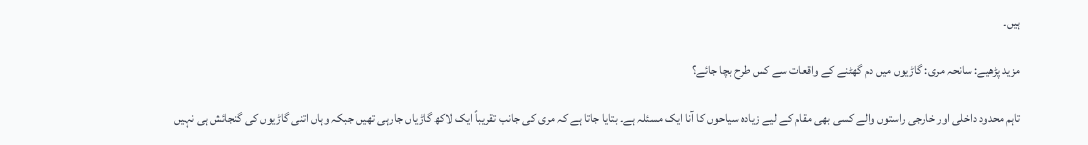ہیں۔

مزید پڑھیے: سانحہ مری: گاڑیوں میں دم گھٹنے کے واقعات سے کس طرح بچا جائے؟

تاہم محدود داخلی اور خارجی راستوں والے کسی بھی مقام کے لیے زیادہ سیاحوں کا آنا ایک مسئلہ ہے۔ بتایا جاتا ہے کہ مری کی جانب تقریباً ایک لاکھ گاڑیاں جارہی تھیں جبکہ وہاں اتنی گاڑیوں کی گنجائش ہی نہیں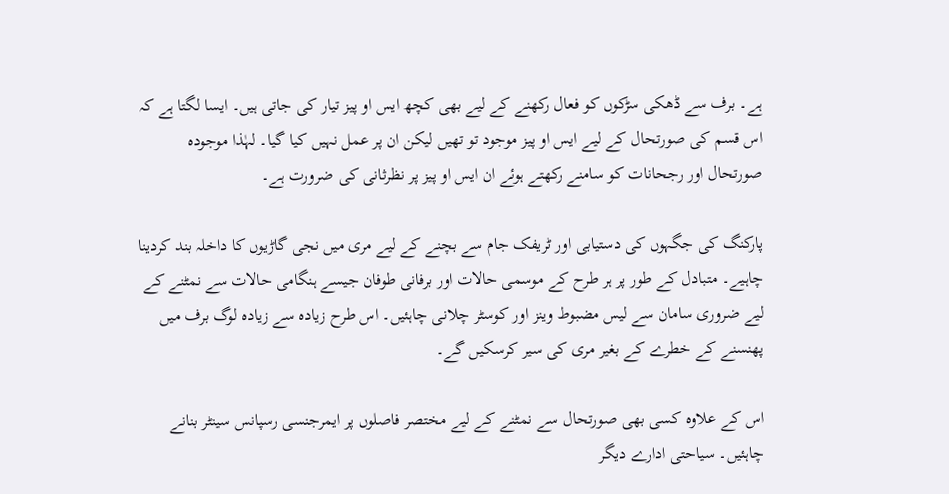ہے۔ برف سے ڈھکی سڑکوں کو فعال رکھنے کے لیے بھی کچھ ایس او پیز تیار کی جاتی ہیں۔ ایسا لگتا ہے کہ اس قسم کی صورتحال کے لیے ایس او پیز موجود تو تھیں لیکن ان پر عمل نہیں کیا گیا۔ لہٰذا موجودہ صورتحال اور رجحانات کو سامنے رکھتے ہوئے ان ایس او پیز پر نظرثانی کی ضرورت ہے۔

پارکنگ کی جگہوں کی دستیابی اور ٹریفک جام سے بچنے کے لیے مری میں نجی گاڑیوں کا داخلہ بند کردینا چاہیے۔ متبادل کے طور پر ہر طرح کے موسمی حالات اور برفانی طوفان جیسے ہنگامی حالات سے نمٹنے کے لیے ضروری سامان سے لیس مضبوط وینز اور کوسٹر چلانی چاہئیں۔ اس طرح زیادہ سے زیادہ لوگ برف میں پھنسنے کے خطرے کے بغیر مری کی سیر کرسکیں گے۔

اس کے علاوہ کسی بھی صورتحال سے نمٹنے کے لیے مختصر فاصلوں پر ایمرجنسی رسپانس سینٹر بنانے چاہئیں۔ سیاحتی ادارے دیگر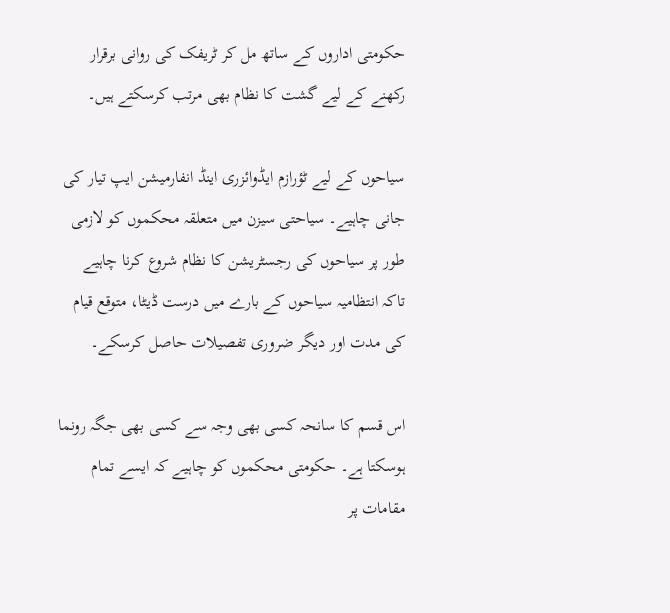حکومتی اداروں کے ساتھ مل کر ٹریفک کی روانی برقرار رکھنے کے لیے گشت کا نظام بھی مرتب کرسکتے ہیں۔

سیاحوں کے لیے ٹؤرازم ایڈوائزری اینڈ انفارمیشن ایپ تیار کی جانی چاہیے۔ سیاحتی سیزن میں متعلقہ محکموں کو لازمی طور پر سیاحوں کی رجسٹریشن کا نظام شروع کرنا چاہیے تاکہ انتظامیہ سیاحوں کے بارے میں درست ڈیٹا، متوقع قیام کی مدت اور دیگر ضروری تفصیلات حاصل کرسکے۔

اس قسم کا سانحہ کسی بھی وجہ سے کسی بھی جگہ رونما ہوسکتا ہے۔ حکومتی محکموں کو چاہیے کہ ایسے تمام مقامات پر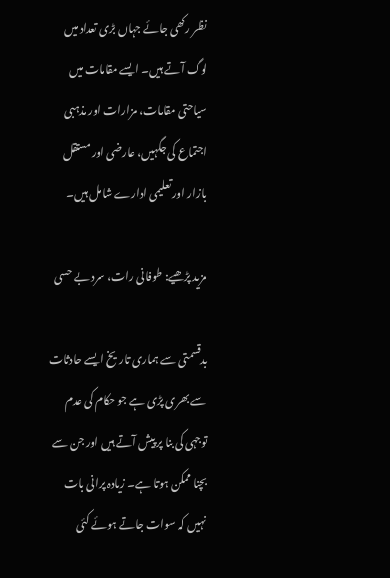نظر رکھی جائے جہاں بڑی تعداد میں لوگ آتے ہیں۔ ایسے مقامات میں سیاحتی مقامات، مزارات اور مذہبی اجتماع کی جگہیں، عارضی اور مستقل بازار اور تعلیمی ادارے شامل ہیں۔

مزید پڑھیے: طوفانی رات، سرد بے حسی

بدقسمتی سے ہماری تاریخ ایسے حادثات سے بھری پڑی ہے جو حکام کی عدم توجہی کی بنا پر پیش آتے ہیں اور جن سے بچنا ممکن ہوتا ہے۔ زیادہ پرانی بات نہیں کہ سوات جاتے ہوئے کئی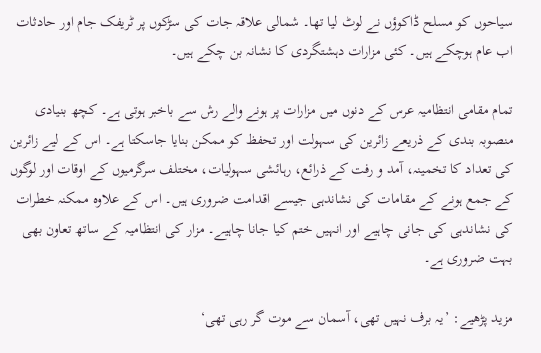سیاحوں کو مسلح ڈاکوؤں نے لوٹ لیا تھا۔ شمالی علاقہ جات کی سڑکوں پر ٹریفک جام اور حادثات اب عام ہوچکے ہیں۔ کئی مزارات دہشتگردی کا نشانہ بن چکے ہیں۔

تمام مقامی انتظامیہ عرس کے دنوں میں مزارات پر ہونے والے رش سے باخبر ہوتی ہے۔ کچھ بنیادی منصوبہ بندی کے ذریعے زائرین کی سہولت اور تحفظ کو ممکن بنایا جاسکتا ہے۔ اس کے لیے زائرین کی تعداد کا تخمینہ، آمد و رفت کے ذرائع، رہائشی سہولیات، مختلف سرگرمیوں کے اوقات اور لوگوں کے جمع ہونے کے مقامات کی نشاندہی جیسے اقدامت ضروری ہیں۔ اس کے علاوہ ممکنہ خطرات کی نشاندہی کی جانی چاہیے اور انہیں ختم کیا جانا چاہیے۔ مزار کی انتظامیہ کے ساتھ تعاون بھی بہت ضروری ہے۔

مزید پڑھیے: ’یہ برف نہیں تھی، آسمان سے موت گر رہی تھی‘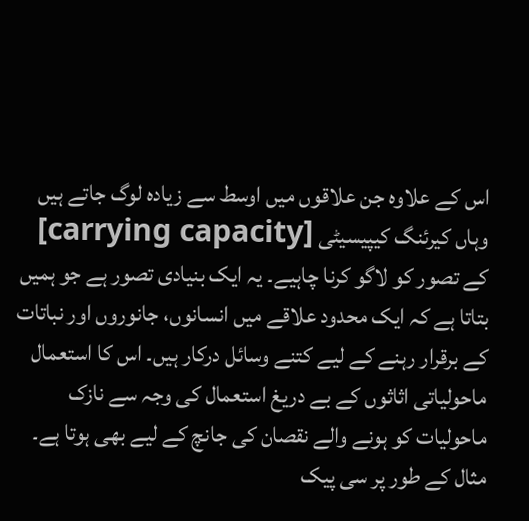اس کے علاوہ جن علاقوں میں اوسط سے زیادہ لوگ جاتے ہیں وہاں کیرئنگ کیپیسیٹی [carrying capacity] کے تصور کو لاگو کرنا چاہیے۔ یہ ایک بنیادی تصور ہے جو ہمیں بتاتا ہے کہ ایک محدود علاقے میں انسانوں، جانوروں اور نباتات کے برقرار رہنے کے لیے کتنے وسائل درکار ہیں۔ اس کا استعمال ماحولیاتی اثاثوں کے بے دریغ استعمال کی وجہ سے نازک ماحولیات کو ہونے والے نقصان کی جانچ کے لیے بھی ہوتا ہے۔ مثال کے طور پر سی پیک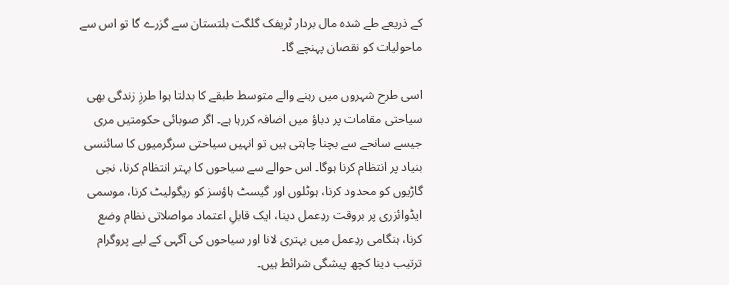کے ذریعے طے شدہ مال بردار ٹریفک گلگت بلتستان سے گزرے گا تو اس سے ماحولیات کو نقصان پہنچے گا۔

اسی طرح شہروں میں رہنے والے متوسط طبقے کا بدلتا ہوا طرزِ زندگی بھی سیاحتی مقامات پر دباؤ میں اضافہ کررہا ہے۔ اگر صوبائی حکومتیں مری جیسے سانحے سے بچنا چاہتی ہیں تو انہیں سیاحتی سرگرمیوں کا سائنسی بنیاد پر انتظام کرنا ہوگا۔ اس حوالے سے سیاحوں کا بہتر انتظام کرنا، نجی گاڑیوں کو محدود کرنا، ہوٹلوں اور گیسٹ ہاؤسز کو ریگولیٹ کرنا، موسمی ایڈوائزری پر بروقت ردِعمل دینا، ایک قابلِ اعتماد مواصلاتی نظام وضع کرنا، ہنگامی ردِعمل میں بہتری لانا اور سیاحوں کی آگہی کے لیے پروگرام ترتیب دینا کچھ پیشگی شرائط ہیں۔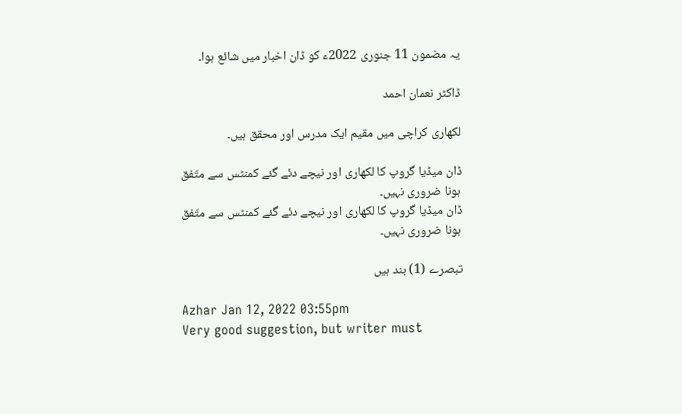یہ مضمون 11 جنوری 2022ء کو ڈان اخبار میں شائع ہوا۔

ڈاکٹر نعمان احمد

لکھاری کراچی میں مقیم ایک مدرس اور محقق ہیں۔

ڈان میڈیا گروپ کا لکھاری اور نیچے دئے گئے کمنٹس سے متّفق ہونا ضروری نہیں۔
ڈان میڈیا گروپ کا لکھاری اور نیچے دئے گئے کمنٹس سے متّفق ہونا ضروری نہیں۔

تبصرے (1) بند ہیں

Azhar Jan 12, 2022 03:55pm
Very good suggestion, but writer must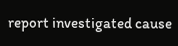report investigated cause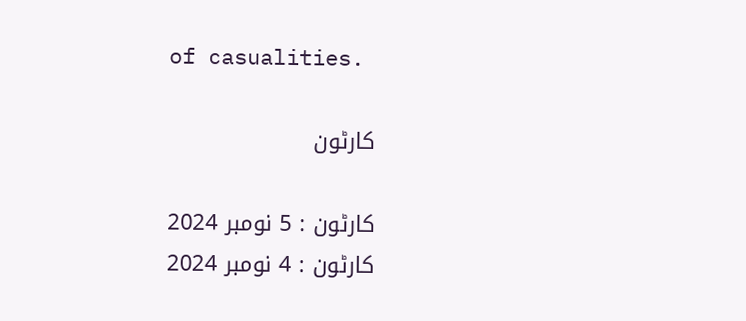of casualities.

کارٹون

کارٹون : 5 نومبر 2024
کارٹون : 4 نومبر 2024